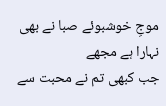موجِ خوشبوئے صبا نے بھی نہارا ہے مجھے
جب کبھی تم نے محبت سے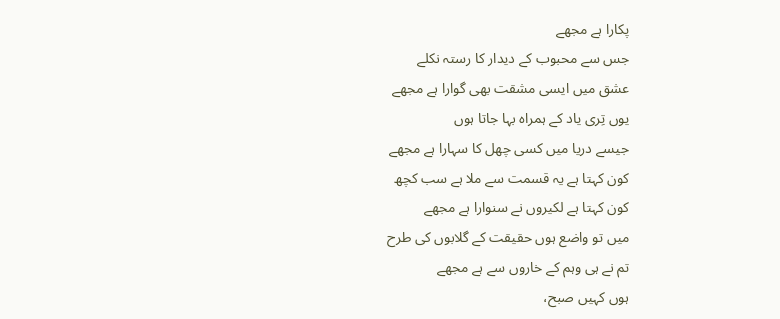پکارا ہے مجھے
جس سے محبوب کے دیدار کا رستہ نکلے
عشق میں ایسی مشقت بھی گوارا ہے مجھے
یوں تِری یاد کے ہمراہ بہا جاتا ہوں
جیسے دریا میں کسی چھل کا سہارا ہے مجھے
کون کہتا ہے یہ قسمت سے ملا ہے سب کچھ
کون کہتا ہے لکیروں نے سنوارا ہے مجھے
میں تو واضع ہوں حقیقت کے گلابوں کی طرح
تم نے ہی وہم کے خاروں سے ہے مجھے
ہوں کہیں صبح،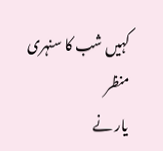کہیں شب کا سنہری منظر
یار نے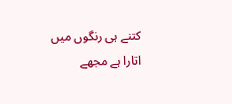کتنے ہی رنگوں میں اتارا ہے مجھے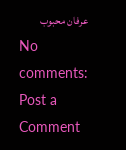عرفان محبوب
No comments:
Post a Comment